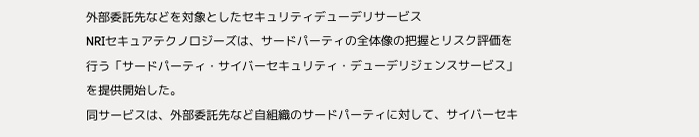外部委託先などを対象としたセキュリティデューデリサービス
NRIセキュアテクノロジーズは、サードパーティの全体像の把握とリスク評価を行う「サードパーティ・サイバーセキュリティ・デューデリジェンスサービス」を提供開始した。
同サービスは、外部委託先など自組織のサードパーティに対して、サイバーセキ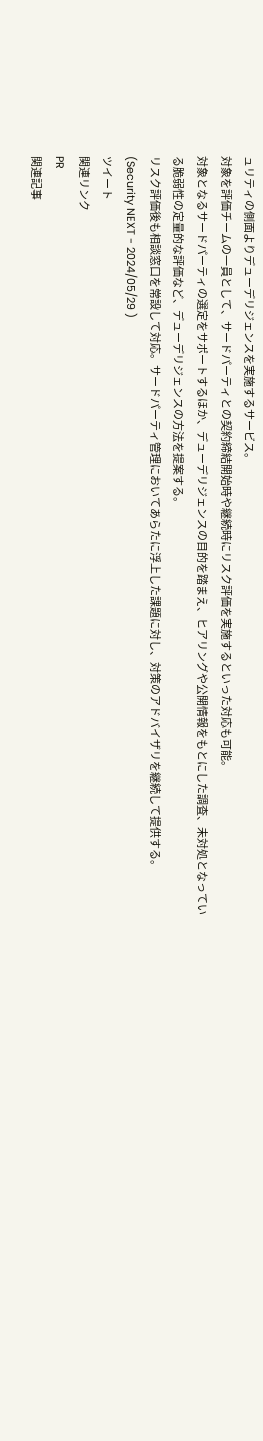ュリティの側面よりデューデリジェンスを実施するサービス。
対象を評価チームの一員として、サードパーティとの契約締結開始時や継続時にリスク評価を実施するといった対応も可能。
対象となるサードパーティの選定をサポートするほか、デューデリジェンスの目的を踏まえ、ヒアリングや公開情報をもとにした調査、未対処となっている脆弱性の定量的な評価など、デューデリジェンスの方法を提案する。
リスク評価後も相談窓口を常設して対応。サードパーティ管理においてあらたに浮上した課題に対し、対策のアドバイザリを継続して提供する。
(Security NEXT - 2024/05/29 )
ツイート
関連リンク
PR
関連記事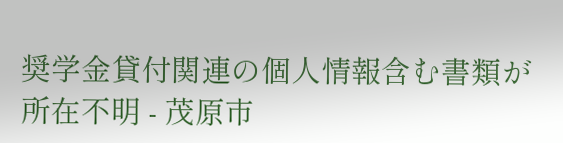奨学金貸付関連の個人情報含む書類が所在不明 - 茂原市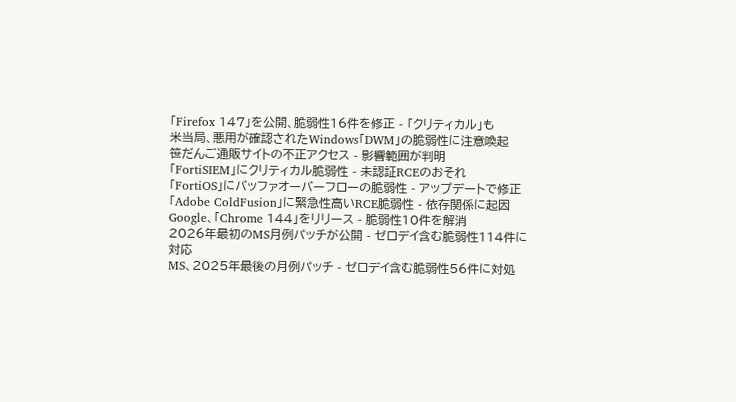「Firefox 147」を公開、脆弱性16件を修正 - 「クリティカル」も
米当局、悪用が確認されたWindows「DWM」の脆弱性に注意喚起
笹だんご通販サイトの不正アクセス - 影響範囲が判明
「FortiSIEM」にクリティカル脆弱性 - 未認証RCEのおそれ
「FortiOS」にバッファオーバーフローの脆弱性 - アップデートで修正
「Adobe ColdFusion」に緊急性高いRCE脆弱性 - 依存関係に起因
Google、「Chrome 144」をリリース - 脆弱性10件を解消
2026年最初のMS月例パッチが公開 - ゼロデイ含む脆弱性114件に対応
MS、2025年最後の月例パッチ - ゼロデイ含む脆弱性56件に対処